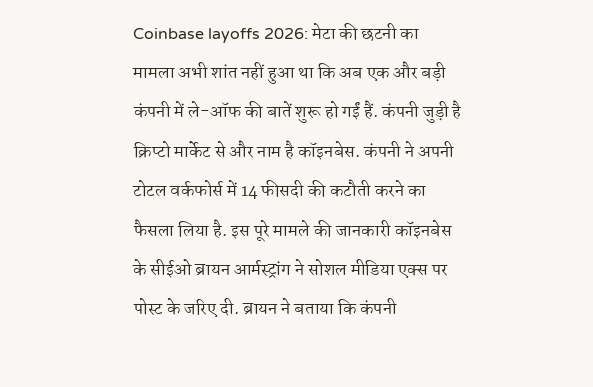Coinbase layoffs 2026: मेटा की छटनी का मामला अभी शांत नहीं हुआ था कि अब एक और बड़ी कंपनी में ले-ऑफ की बातें शुरू हो गईं हैं. कंपनी जुड़ी है क्रिप्टो मार्केट से और नाम है कॉइनबेस. कंपनी ने अपनी टोटल वर्कफोर्स में 14 फीसदी की कटौती करने का फैसला लिया है. इस पूरे मामले की जानकारी कॉइनबेस के सीईओ ब्रायन आर्मस्ट्रांग ने सोशल मीडिया एक्स पर पोस्ट के जरिए दी. ब्रायन ने बताया कि कंपनी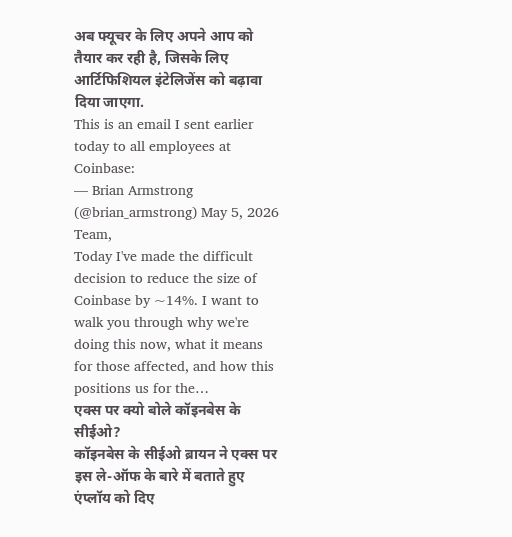अब फ्यूचर के लिए अपने आप को तैयार कर रही है, जिसके लिए आर्टिफिशियल इंटेलिजेंस को बढ़ावा दिया जाएगा.
This is an email I sent earlier today to all employees at Coinbase:
— Brian Armstrong (@brian_armstrong) May 5, 2026
Team,
Today I've made the difficult decision to reduce the size of Coinbase by ~14%. I want to walk you through why we're doing this now, what it means for those affected, and how this positions us for the…
एक्स पर क्यो बोले कॉइनबेस के सीईओ?
कॉइनबेस के सीईओ ब्रायन ने एक्स पर इस ले-ऑफ के बारे में बताते हुए एंप्लॉय को दिए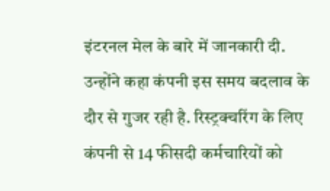इंटरनल मेल के बारे में जानकारी दी. उन्होंने कहा कंपनी इस समय बदलाव के दौर से गुजर रही है. रिस्ट्रक्चरिंग के लिए कंपनी से 14 फीसदी कर्मचारियों को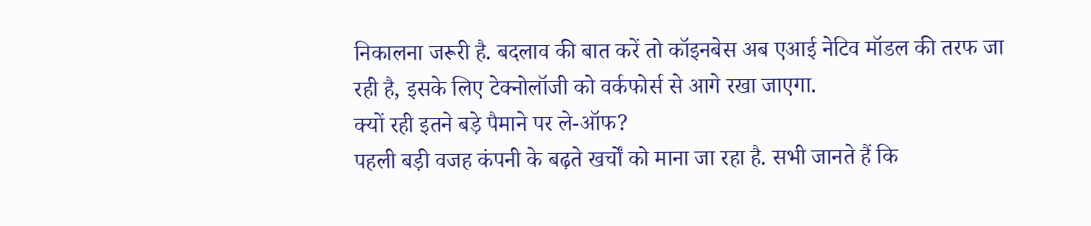निकालना जरूरी है. बदलाव की बात करें तो कॉइनबेस अब एआई नेटिव मॉडल की तरफ जा रही है, इसके लिए टेक्नोलॉजी को वर्कफोर्स से आगे रखा जाएगा.
क्यों रही इतने बड़े पैमाने पर ले-ऑफ?
पहली बड़ी वजह कंपनी के बढ़ते खर्चों को माना जा रहा है. सभी जानते हैं कि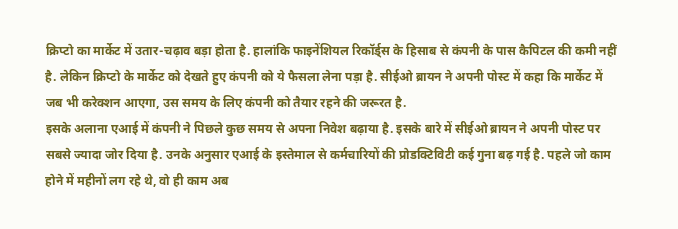क्रिप्टो का मार्केट में उतार-चढ़ाव बड़ा होता है. हालांकि फाइनेंशियल रिकॉर्ड्स के हिसाब से कंपनी के पास कैपिटल की कमी नहीं है. लेकिन क्रिप्टो के मार्केट को देखते हुए कंपनी को ये फैसला लेना पड़ा है. सीईओ ब्रायन ने अपनी पोस्ट में कहा कि मार्केट में जब भी करेक्शन आएगा, उस समय के लिए कंपनी को तैयार रहने की जरूरत है.
इसके अलाना एआई में कंपनी ने पिछले कुछ समय से अपना निवेश बढ़ाया है. इसके बारे में सीईओ ब्रायन ने अपनी पोस्ट पर सबसे ज्यादा जोर दिया है. उनके अनुसार एआई के इस्तेमाल से कर्मचारियों की प्रोडक्टिविटी कई गुना बढ़ गई है. पहले जो काम होने में महीनों लग रहे थे, वो ही काम अब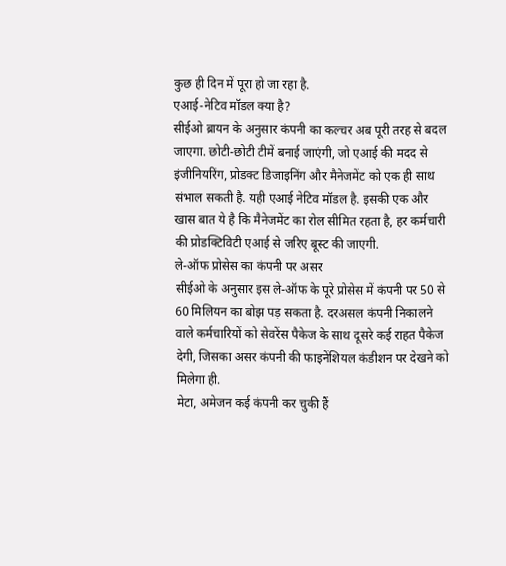कुछ ही दिन में पूरा हो जा रहा है.
एआई-नेटिव मॉडल क्या है?
सीईओ ब्रायन के अनुसार कंपनी का कल्चर अब पूरी तरह से बदल जाएगा. छोटी-छोटी टीमें बनाई जाएंगी, जो एआई की मदद से इंजीनियरिंग, प्रोडक्ट डिजाइनिंग और मैनेजमेंट को एक ही साथ संभाल सकती है. यही एआई नेटिव मॉडल है. इसकी एक और खास बात ये है कि मैनेजमेंट का रोल सीमित रहता है, हर कर्मचारी की प्रोडक्टिविटी एआई से जरिए बूस्ट की जाएगी.
ले-ऑफ प्रोसेस का कंपनी पर असर
सीईओ के अनुसार इस ले-ऑफ के पूरे प्रोसेस में कंपनी पर 50 से 60 मिलियन का बोझ पड़ सकता है. दरअसल कंपनी निकालने वाले कर्मचारियों को सेवरेंस पैकेज के साथ दूसरे कई राहत पैकेज देगी, जिसका असर कंपनी की फाइनेंशियल कंडीशन पर देखने को मिलेगा ही.
मेटा, अमेजन कई कंपनी कर चुकी हैं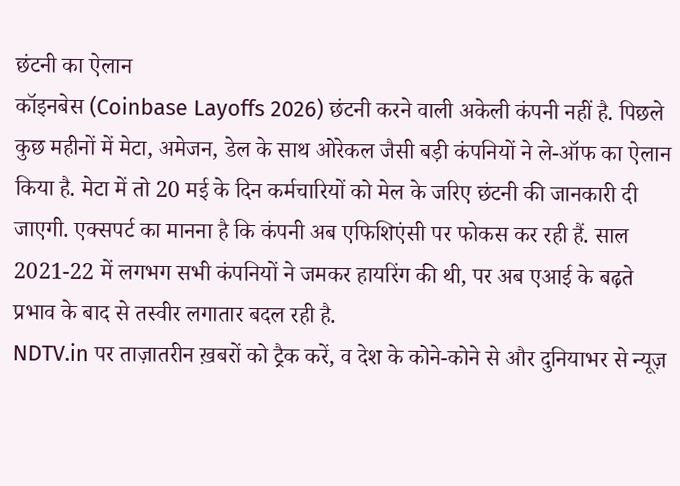छंटनी का ऐलान
कॉइनबेस (Coinbase Layoffs 2026) छंटनी करने वाली अकेली कंपनी नहीं है. पिछले कुछ महीनों में मेटा, अमेजन, डेल के साथ ओरेकल जैसी बड़ी कंपनियों ने ले-ऑफ का ऐलान किया है. मेटा में तो 20 मई के दिन कर्मचारियों को मेल के जरिए छंटनी की जानकारी दी जाएगी. एक्सपर्ट का मानना है कि कंपनी अब एफिशिएंसी पर फोकस कर रही हैं. साल 2021-22 में लगभग सभी कंपनियों ने जमकर हायरिंग की थी, पर अब एआई के बढ़ते प्रभाव के बाद से तस्वीर लगातार बदल रही है.
NDTV.in पर ताज़ातरीन ख़बरों को ट्रैक करें, व देश के कोने-कोने से और दुनियाभर से न्यूज़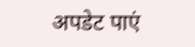अपडेट पाएं